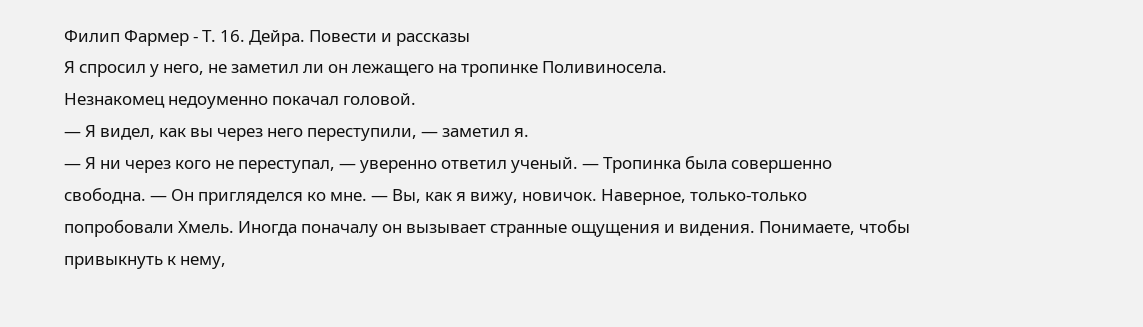Филип Фармер - Т. 16. Дейра. Повести и рассказы
Я спросил у него, не заметил ли он лежащего на тропинке Поливиносела.
Незнакомец недоуменно покачал головой.
— Я видел, как вы через него переступили, — заметил я.
— Я ни через кого не переступал, — уверенно ответил ученый. — Тропинка была совершенно свободна. — Он пригляделся ко мне. — Вы, как я вижу, новичок. Наверное, только-только попробовали Хмель. Иногда поначалу он вызывает странные ощущения и видения. Понимаете, чтобы привыкнуть к нему,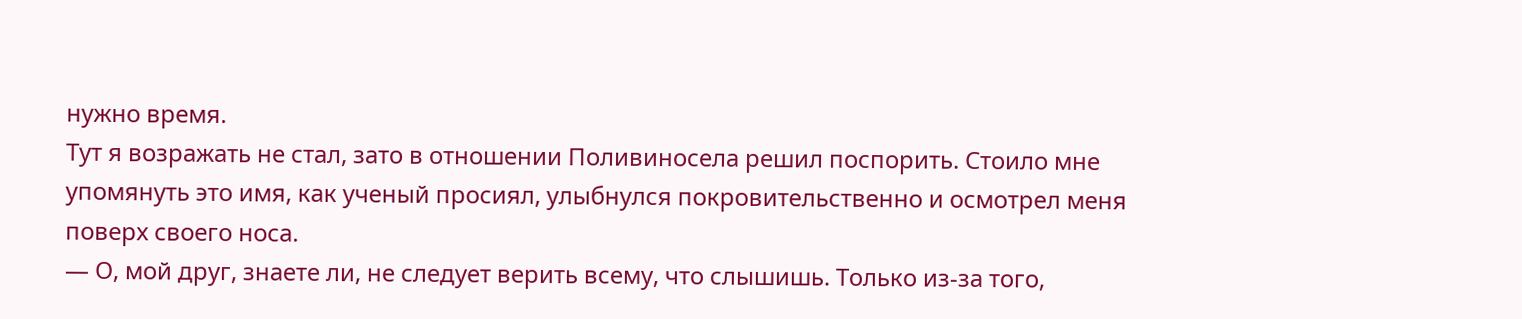нужно время.
Тут я возражать не стал, зато в отношении Поливиносела решил поспорить. Стоило мне упомянуть это имя, как ученый просиял, улыбнулся покровительственно и осмотрел меня поверх своего носа.
— О, мой друг, знаете ли, не следует верить всему, что слышишь. Только из-за того,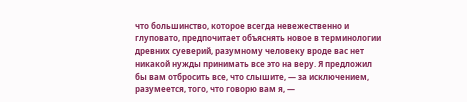что большинство, которое всегда невежественно и глуповато, предпочитает объяснять новое в терминологии древних суеверий, разумному человеку вроде вас нет никакой нужды принимать все это на веру. Я предложил бы вам отбросить все, что слышите, — за исключением, разумеется, того, что говорю вам я, —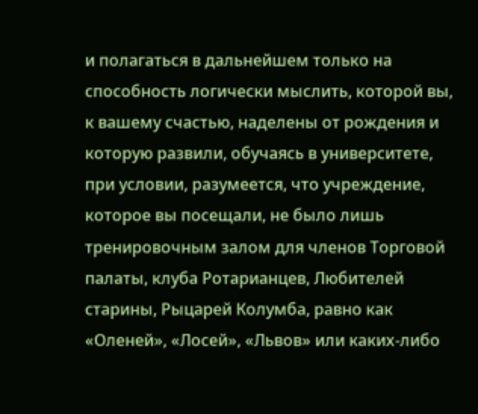и полагаться в дальнейшем только на способность логически мыслить, которой вы, к вашему счастью, наделены от рождения и которую развили, обучаясь в университете, при условии, разумеется, что учреждение, которое вы посещали, не было лишь тренировочным залом для членов Торговой палаты, клуба Ротарианцев, Любителей старины, Рыцарей Колумба, равно как «Оленей», «Лосей», «Львов» или каких-либо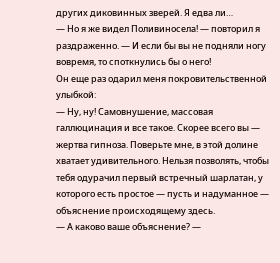других диковинных зверей. Я едва ли…
— Но я же видел Поливиносела! — повторил я раздраженно. — И если бы вы не подняли ногу вовремя, то споткнулись бы о него!
Он еще раз одарил меня покровительственной улыбкой:
— Ну, ну! Самовнушение, массовая галлюцинация и все такое. Скорее всего вы — жертва гипноза. Поверьте мне, в этой долине хватает удивительного. Нельзя позволять, чтобы тебя одурачил первый встречный шарлатан, у которого есть простое — пусть и надуманное — объяснение происходящему здесь.
— А каково ваше объяснение? —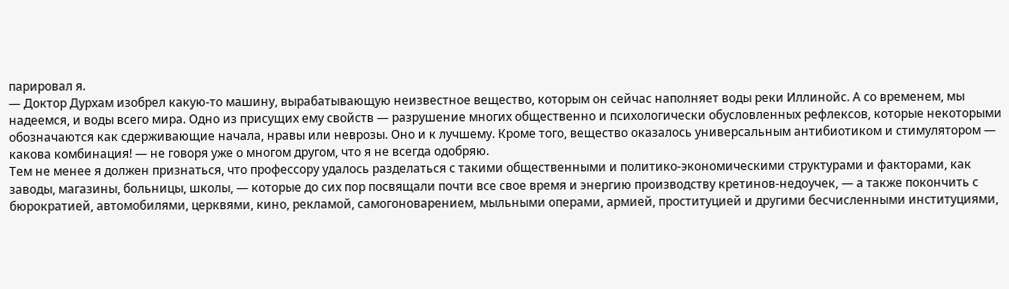парировал я.
— Доктор Дурхам изобрел какую-то машину, вырабатывающую неизвестное вещество, которым он сейчас наполняет воды реки Иллинойс. А со временем, мы надеемся, и воды всего мира. Одно из присущих ему свойств — разрушение многих общественно и психологически обусловленных рефлексов, которые некоторыми обозначаются как сдерживающие начала, нравы или неврозы. Оно и к лучшему. Кроме того, вещество оказалось универсальным антибиотиком и стимулятором — какова комбинация! — не говоря уже о многом другом, что я не всегда одобряю.
Тем не менее я должен признаться, что профессору удалось разделаться с такими общественными и политико-экономическими структурами и факторами, как заводы, магазины, больницы, школы, — которые до сих пор посвящали почти все свое время и энергию производству кретинов-недоучек, — а также покончить с бюрократией, автомобилями, церквями, кино, рекламой, самогоноварением, мыльными операми, армией, проституцией и другими бесчисленными институциями,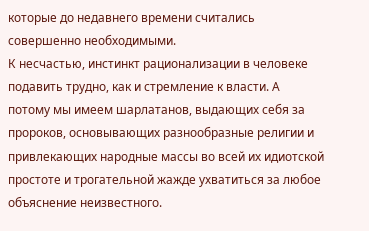которые до недавнего времени считались совершенно необходимыми.
К несчастью, инстинкт рационализации в человеке подавить трудно, как и стремление к власти. А потому мы имеем шарлатанов, выдающих себя за пророков, основывающих разнообразные религии и привлекающих народные массы во всей их идиотской простоте и трогательной жажде ухватиться за любое объяснение неизвестного.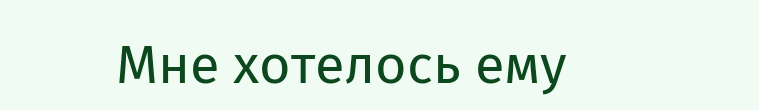Мне хотелось ему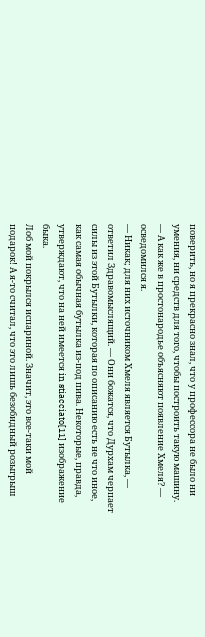поверить, но я прекрасно знал, что у профессора не было ни умения, ни средств для того, чтобы построить такую машину.
— А как же в простонародье объясняют появление Хмеля? — осведомился я.
— Никак; для них источником Хмеля является Бутылка, — ответил Здравомыслящий. — Они божатся, что Дурхам черпает силы из этой Бутылки, которая по описанию есть не что иное, как самая обычная бутылка из-под пива. Некоторые, правда, утверждают, что на ней имеется in stiacciato[11] изображение быка.
Лоб мой покрылся испариной. Значит, это все-таки мой подарок! А я-то считал, что это лишь безобидный розыгрыш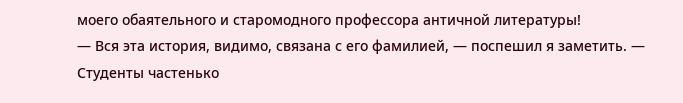моего обаятельного и старомодного профессора античной литературы!
— Вся эта история, видимо, связана с его фамилией, — поспешил я заметить. — Студенты частенько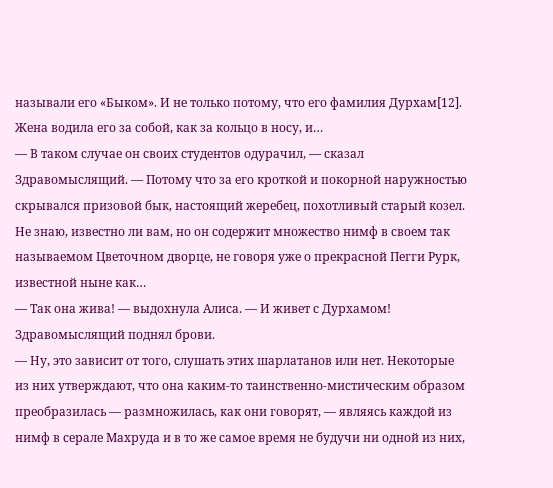называли его «Быком». И не только потому, что его фамилия Дурхам[12]. Жена водила его за собой, как за кольцо в носу, и…
— В таком случае он своих студентов одурачил, — сказал Здравомыслящий. — Потому что за его кроткой и покорной наружностью скрывался призовой бык, настоящий жеребец, похотливый старый козел. Не знаю, известно ли вам, но он содержит множество нимф в своем так называемом Цветочном дворце, не говоря уже о прекрасной Пегги Рурк, известной ныне как…
— Так она жива! — выдохнула Алиса. — И живет с Дурхамом!
Здравомыслящий поднял брови.
— Ну, это зависит от того, слушать этих шарлатанов или нет. Некоторые из них утверждают, что она каким-то таинственно-мистическим образом преобразилась — размножилась, как они говорят, — являясь каждой из нимф в серале Махруда и в то же самое время не будучи ни одной из них,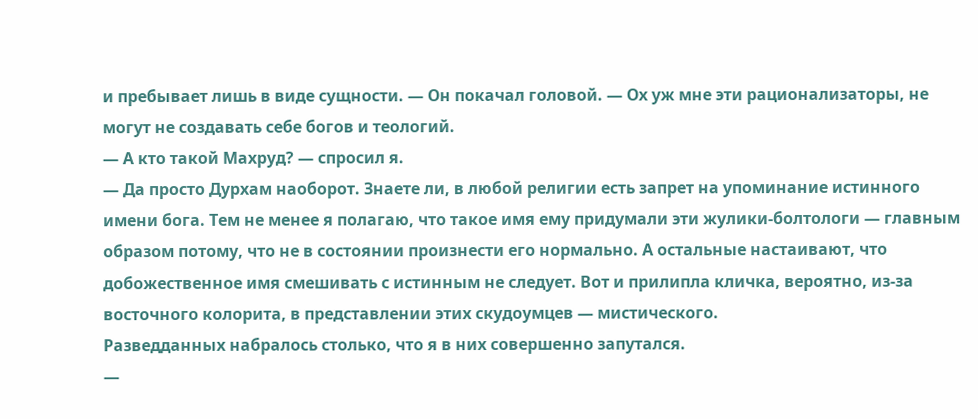и пребывает лишь в виде сущности. — Он покачал головой. — Ох уж мне эти рационализаторы, не могут не создавать себе богов и теологий.
— А кто такой Махруд? — спросил я.
— Да просто Дурхам наоборот. Знаете ли, в любой религии есть запрет на упоминание истинного имени бога. Тем не менее я полагаю, что такое имя ему придумали эти жулики-болтологи — главным образом потому, что не в состоянии произнести его нормально. А остальные настаивают, что добожественное имя смешивать с истинным не следует. Вот и прилипла кличка, вероятно, из-за восточного колорита, в представлении этих скудоумцев — мистического.
Разведданных набралось столько, что я в них совершенно запутался.
—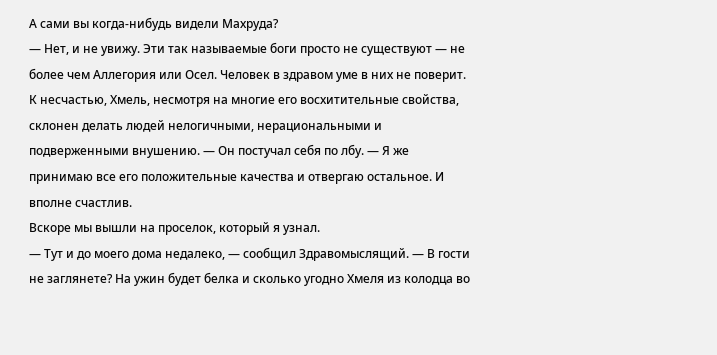А сами вы когда-нибудь видели Махруда?
— Нет, и не увижу. Эти так называемые боги просто не существуют — не более чем Аллегория или Осел. Человек в здравом уме в них не поверит. К несчастью, Хмель, несмотря на многие его восхитительные свойства, склонен делать людей нелогичными, нерациональными и подверженными внушению. — Он постучал себя по лбу. — Я же принимаю все его положительные качества и отвергаю остальное. И вполне счастлив.
Вскоре мы вышли на проселок, который я узнал.
— Тут и до моего дома недалеко, — сообщил Здравомыслящий. — В гости не заглянете? На ужин будет белка и сколько угодно Хмеля из колодца во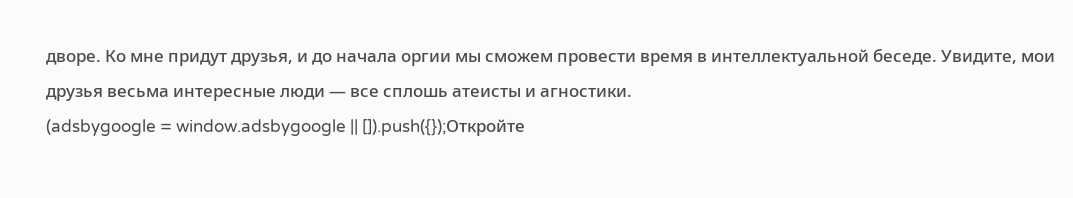дворе. Ко мне придут друзья, и до начала оргии мы сможем провести время в интеллектуальной беседе. Увидите, мои друзья весьма интересные люди — все сплошь атеисты и агностики.
(adsbygoogle = window.adsbygoogle || []).push({});Откройте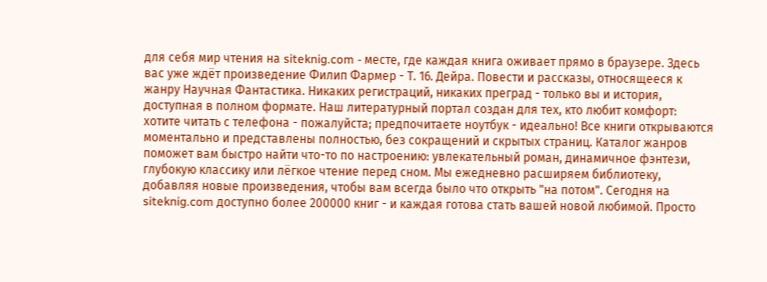для себя мир чтения на siteknig.com - месте, где каждая книга оживает прямо в браузере. Здесь вас уже ждёт произведение Филип Фармер - Т. 16. Дейра. Повести и рассказы, относящееся к жанру Научная Фантастика. Никаких регистраций, никаких преград - только вы и история, доступная в полном формате. Наш литературный портал создан для тех, кто любит комфорт: хотите читать с телефона - пожалуйста; предпочитаете ноутбук - идеально! Все книги открываются моментально и представлены полностью, без сокращений и скрытых страниц. Каталог жанров поможет вам быстро найти что-то по настроению: увлекательный роман, динамичное фэнтези, глубокую классику или лёгкое чтение перед сном. Мы ежедневно расширяем библиотеку, добавляя новые произведения, чтобы вам всегда было что открыть "на потом". Сегодня на siteknig.com доступно более 200000 книг - и каждая готова стать вашей новой любимой. Просто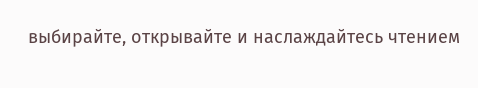выбирайте, открывайте и наслаждайтесь чтением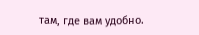там, где вам удобно.